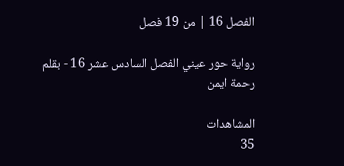الفصل 16 | من 19 فصل

رواية حور عيني الفصل السادس عشر 16 - بقلم رحمة ايمن

المشاهدات
35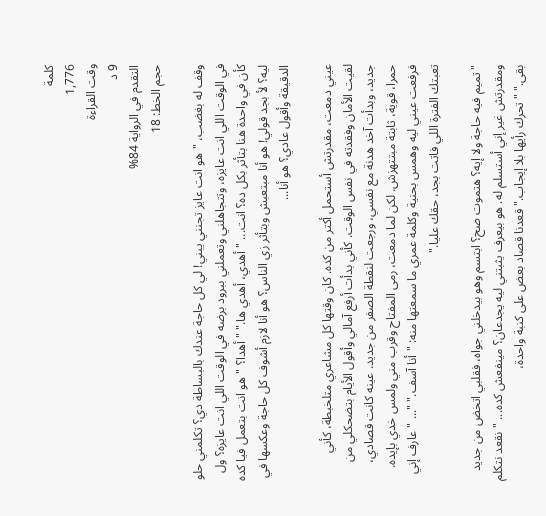كلمة
1,776
وقت القراءة
9 د
التقدم في الرواية 84%
حجم الخط: 18

وقف له بغضب، "هو انت عايز تجنني يبني! لي كل حاجة عندك بالبساطة دي؟ تكلمني حلو في الوقت اللي انت عايزه، وتتجاهلني وتعملني ببرود برضه في الوقت اللي انت عايزه؟ ول كأن في واحدة هنا بتأثر بكل ده؟ انت... "أهدي، أهدي ها." "أهدا؟ "هو انت بتعمل فيا كده ليه؟ لأ بجد قولي! هو أنا مبتعبش وبتأثر زي الناس؟ هو أنا لازم أشوف كل حاجة وعكسها في الدقيقة وأقول عادي؟ هو أنا...

عيني دمعت، مقدرتش أستحمل أكتر من كده. كان وقتها كل مشاعري متلخبطة، كأني لقيت الأمان وفقدته في نفس الوقت. كأني بدأت أرفع آمالي وأقول الأيام بتضحكلي من جديد، وبدأت آخد هدنة مع نفسي، ورجعت لنقطة الصفر من جديد. عينه كانت قصادي، حمرا، قوية، ثابتة مبتتهزش. لكن لما دمعت، رمى المفتاح وقرب مني ولمس خدي بإيده. فرفعت عيني ليه وهمس بحنية وكلمة عمري ما سمعتها منه: "أنا آسف." "... "عارف إني تعبتك الفترة اللي فاتت بجد، حقك عليا."

"تميم فيه حاجة ولا إيه؟ هتموت صح؟ ابتسم وهو بيدخلني جواه، فقلبي اتخض من جديد ومقدرتش غير إني أستسلم له. هو بيعرف يثبتني ليه يجدعان؟ مينفعش كده... "نقعد نتكلم بقى." "تحرك رأيها بلا إيجاب." قعدنا قصاد بعض على كنبة واحدة،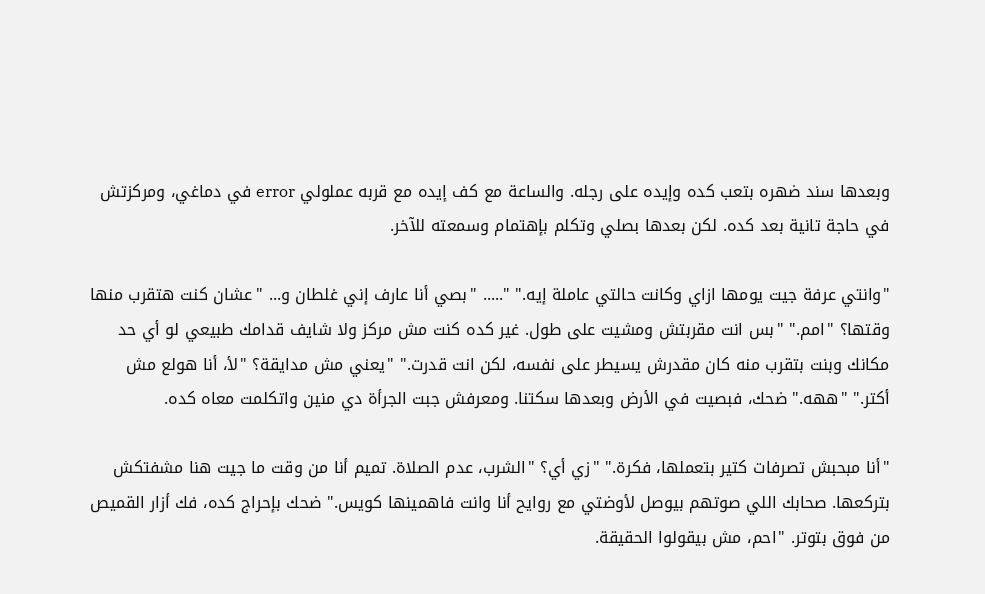وبعدها سند ضهره بتعب كده وإيده على رجله. والساعة مع كف إيده مع قربه عملولي error في دماغي، ومركزتش في حاجة تانية بعد كده. لكن بعدها بصلي وتكلم بإهتمام وسمعته للآخر.

"وانتي عرفة جيت يومها ازاي وكانت حالتي عاملة إيه." "..... "بصي أنا عارف إني غلطان و... "عشان كنت هتقرب منها وقتها؟ "امم." "بس انت مقربتش ومشيت على طول. غير كده كنت مش مركز ولا شايف قدامك طبيعي لو أي حد مكانك وبنت بتقرب منه كان مقدرش يسيطر على نفسه، لكن انت قدرت." "يعني مش مدايقة؟ "لأ، أنا هولع مش أكتر." "ههه." ضحك، فبصيت في الأرض وبعدها سكتنا. ومعرفش جبت الجرأة دي منين واتكلمت معاه كده.

"أنا مبحبش تصرفات كتير بتعملها، فكرة." "زي أي؟ "الشرب، عدم الصلاة. تميم أنا من وقت ما جيت هنا مشفتكش بتركعها. صحابك اللي صوتهم بيوصل لأوضتي مع روايح أنا وانت فاهمينها كويس." ضحك بإحراج كده، فك أزار القميص من فوق بتوتر. "احم، مش بيقولوا الحقيقة.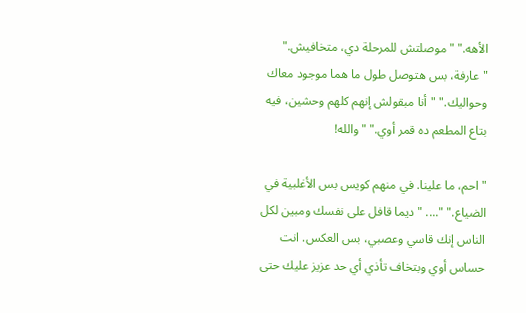الأهه." "موصلتش للمرحلة دي، متخافيش." "عارفة، بس هتوصل طول ما هما موجود معاك وحواليك." "أنا مبقولش إنهم كلهم وحشين، فيه بتاع المطعم ده قمر أوي." "والله!

"احم، ما علينا. في منهم كويس بس الأغلبية في الضياع." ".... "ديما قافل على نفسك ومبين لكل الناس إنك قاسي وعصبي، بس العكس. انت حساس أوي وبتخاف تأذي أي حد عزيز عليك حتى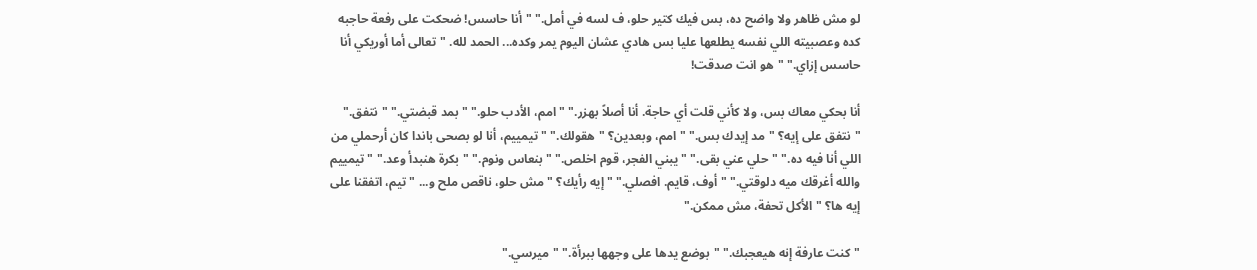لو مش ظاهر ولا واضح ده، بس فيك كتير حلو، ف لسه في أمل." "أنا حاسس! ضحكت على رفعة حاجبه كده وعصبيته اللي نفسه يطلعها عليا بس هادي عشان اليوم يمر وكده... الحمد لله. "تعالى أما أوريكي أنا حاسس إزاي." "هو انت صدقت!

أنا بحكي معاك بس، ولا كأني قلت أي حاجة. أنا أصلاً بهزر." "امم، الأدب حلو." "بمد قبضتي." "نتفق." "نتفق على إيه؟ "مد إيدك بس." "امم، وبعدين؟ "هقولك." "تيمييم، أنا لو بصحى باندا كان أرحملي من اللي أنا فيه ده." "حلي عني بقى." "يبني الفجر، قوم اخلص." "بنعاس ونوم." "بكرة هنبدأ وعد." "تيمييم والله أغرقك ميه دلوقتي." "أوف، قايم. افصلي." "إيه رأيك؟ "مش حلو، ناقص ملح و... "تيم، اتفقنا على إيه ها؟ "الأكل تحفة، مش ممكن."

"كنت عارفة إنه هيعجبك." "بوضع يدها على وجهها ببرأة." "ميرسي."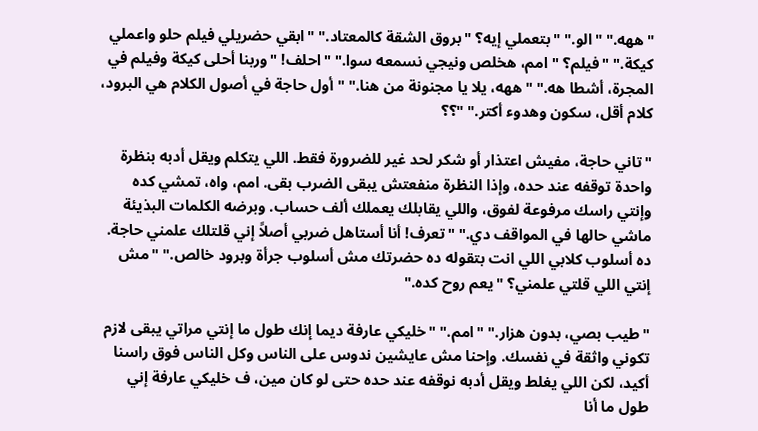"ههه." "الو." "بتعملي إيه؟ "بروق الشقة كالمعتاد." "ابقي حضريلي فيلم حلو واعملي كيكة." "فيلم؟ "امم، هخلص ونيجي نسمعه سوا." "احلف! "وربنا أحلى كيكة وفيلم في المجرة، أشطا هه." "ههه، يلا يا مجنونة من هنا." "أول حاجة في أصول الكلام هي البرود، كلام أقل، سكون وهدوء أكتر." "؟؟

"تاني حاجة، مفيش اعتذار أو شكر لحد غير للضرورة فقط. اللي يتكلم ويقل أدبه بنظرة واحدة توقفه عند حده، وإذا النظرة منفعتش يبقى الضرب بقى. امم، واه، تمشي كده وإنتي راسك مرفوعة لفوق، واللي يقابلك يعملك ألف حساب. وبرضه الكلمات البذيئة ماشي حالها في المواقف دي." "تعرف! أنا أستاهل ضربي أصلاً إني قلتلك علمني حاجة. ده أسلوب كلابي اللي انت بتقوله ده حضرتك مش أسلوب جرأة وبرود خالص." "مش إنتي اللي قلتي علمني؟ "يعم روح كده."

"طيب بصي، بدون هزار." "امم." "خليكي عارفة ديما إنك طول ما إنتي مراتي يبقى لازم تكوني واثقة في نفسك. وإحنا مش عايشين ندوس على الناس وكل الناس فوق راسنا أكيد، لكن اللي يغلط ويقل أدبه نوقفه عند حده حتى لو كان مين، ف خليكي عارفة إني طول ما أنا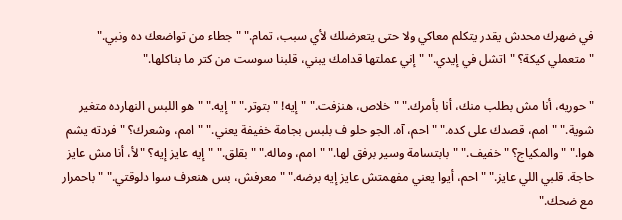في ضهرك محدش يقدر يتكلم معاكي ولا حتى يتعرضلك لأي سبب، تمام." "جطاء من تواضعك ده ونبي." "متعملي كيكة؟ "اتشل في إيدي." "إني عملتها قدامك يبني، قلبنا سوست من كتر ما بناكلها."

"حوريه، أنا مش بطلب منك، أنا بأمرك." "خلاص، هنزفت." "إيه! "بتوتر." "إيه." "هو اللبس النهارده متغير شوية." "امم، قصدك على كده." "احم، آه. الجو حلو ف بلبس بجامة خفيفة يعني." "امم، وشعرك؟ "فردته يشم هوا." "والمكياج؟ "خفيف." "بابتسامة وسير برفق لها." "امم، وماله." "بقلق." "إيه عايز إيه؟ "لأ، أنا مش عايز حاجة. قلبي اللي عايز." "احم، أيوا يعني مفهمتش عايز إيه برضه." "معرفش، بس هنعرف سوا دلوقتي." "باحمرار مع ضحك."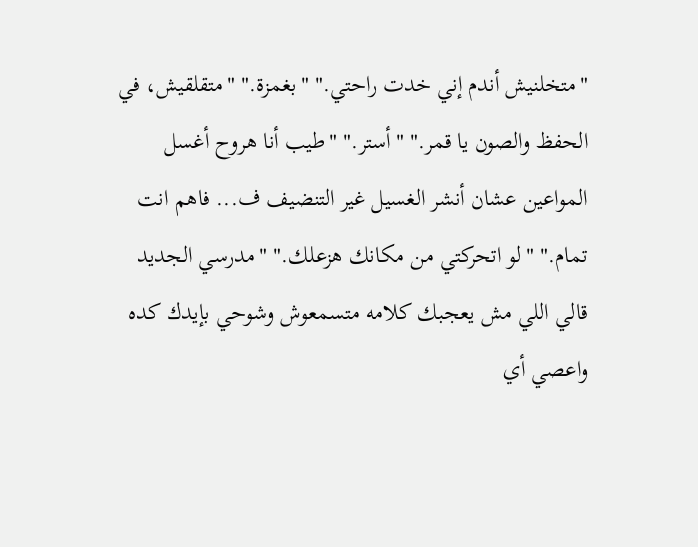"متخلنيش أندم إني خدت راحتي." "بغمزة." "متقلقيش، في الحفظ والصون يا قمر." "أستر." "طيب أنا هروح أغسل المواعين عشان أنشر الغسيل غير التنضيف ف... فاهم انت تمام." "لو اتحركتي من مكانك هزعلك." "مدرسي الجديد قالي اللي مش يعجبك كلامه متسمعوش وشوحي بإيدك كده واعصي أي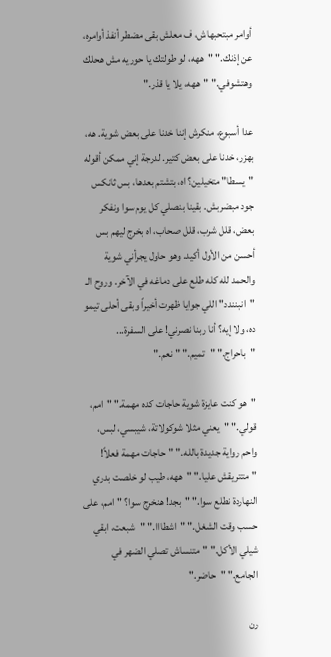أوامر مبتحبهاش، ف معلش بقى مضطر أنفذ أوامره، عن إذنك." "ههه، لو طولتك يا حوريه مش هحلك وهتشوفي." "ههه، يلا يا قذر."

عدا أسبوع، منكرش إننا خدنا على بعض شوية. هه، بهزر، خدنا على بعض كتير. لدرجة إني ممكن أقوله "يسطا" متخيلين؟ اه، بتشتم بعدها، بس ثانكس جود مبضربش. بقينا بنصلي كل يوم سوا ونفكر بعض، قلل شرب، قلل صحاب، اه بخرج ليهم بس أحسن من الأول أكيد. وهو حاول يجرأني شوية والحمد لله كله طلع على دماغه في الآخر. وروح الـ "انبنندد" اللي جوايا ظهرت أخيراً وبقى أحلى تيمو ده، ولا إيه؟ أنا ربنا نصرني! على السفرة... "باحراج." "تميم." "نعم."

"هو كنت عايزة شوية حاجات كده مهمة." "امم، قولي." "يعني مثلا شوكولاتة، شيبسي، لبس، واحم رواية جديدة بالله." "حاجات مهمة فعلاً! "متتريقش عليا." "ههه، طيب لو خلصت بدري النهاردة نطلع سوا." "بجد! هنخرج سوا؟ "امم، على حسب وقت الشغل." "اشطااا." "شبعت، ابقي شيلي الأكل." "متنساش تصلي الضهر في الجامع." "حاضر."

رن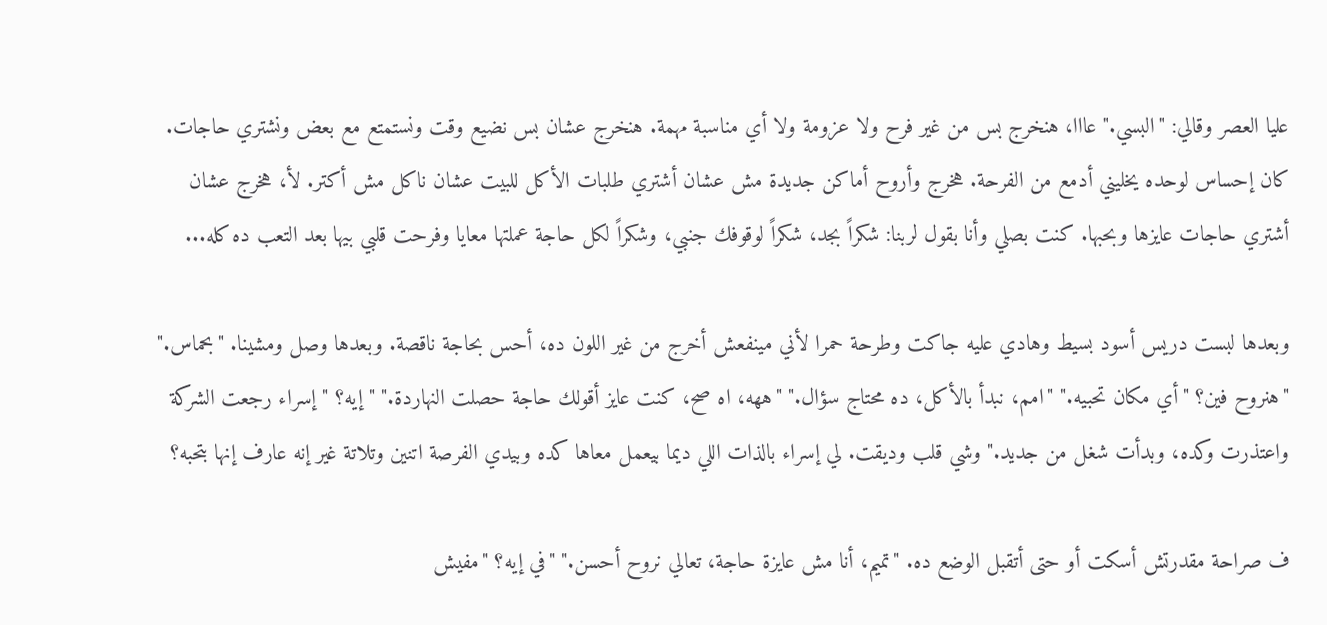عليا العصر وقالي: "البسي." عااا، هنخرج بس من غير فرح ولا عزومة ولا أي مناسبة مهمة. هنخرج عشان بس نضيع وقت ونستمتع مع بعض ونشتري حاجات. كان إحساس لوحده يخليني أدمع من الفرحة. هخرج وأروح أماكن جديدة مش عشان أشتري طلبات الأكل للبيت عشان ناكل مش أكتر. لأ، هخرج عشان أشتري حاجات عايزها وبحبها. كنت بصلي وأنا بقول لربنا: شكراً بجد، شكراً لوقوفك جنبي، وشكراً لكل حاجة عملتها معايا وفرحت قلبي بيها بعد التعب ده كله...

وبعدها لبست دريس أسود بسيط وهادي عليه جاكت وطرحة حمرا لأني مينفعش أخرج من غير اللون ده، أحس بحاجة ناقصة. وبعدها وصل ومشينا. "بحماس." "هنروح فين؟ "أي مكان تحبيه." "امم، نبدأ بالأكل، ده محتاج سؤال." "ههه، اه صح، كنت عايز أقولك حاجة حصلت النهاردة." "إيه؟ "إسراء رجعت الشركة واعتذرت وكده، وبدأت شغل من جديد." وشي قلب وديقت. لي إسراء بالذات اللي ديما بيعمل معاها كده وبيدي الفرصة اتنين وتلاتة غير إنه عارف إنها بتحبه؟

ف صراحة مقدرتش أسكت أو حتى أتقبل الوضع ده. "تميم، أنا مش عايزة حاجة، تعالي نروح أحسن." "في إيه؟ "مفيش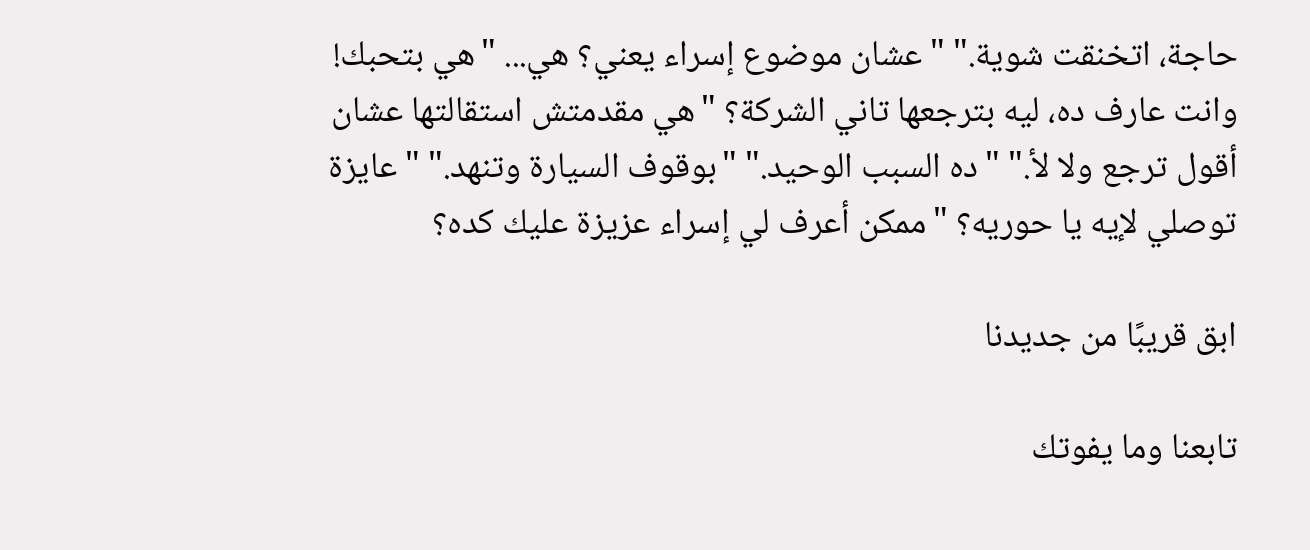حاجة، اتخنقت شوية." "عشان موضوع إسراء يعني؟ هي... "هي بتحبك! وانت عارف ده، ليه بترجعها تاني الشركة؟ "هي مقدمتش استقالتها عشان أقول ترجع ولا لأ." "ده السبب الوحيد." "بوقوف السيارة وتنهد." "عايزة توصلي لإيه يا حوريه؟ "ممكن أعرف لي إسراء عزيزة عليك كده؟

ابق قريبًا من جديدنا

تابعنا وما يفوتك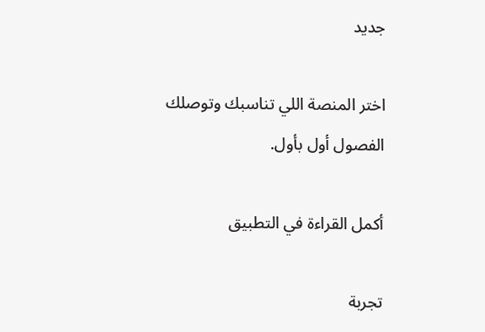جديد

اختر المنصة اللي تناسبك وتوصلك الفصول أول بأول.

أكمل القراءة في التطبيق

تجربة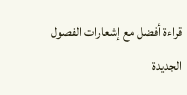قراءة أفضل مع إشعارات الفصول الجديدة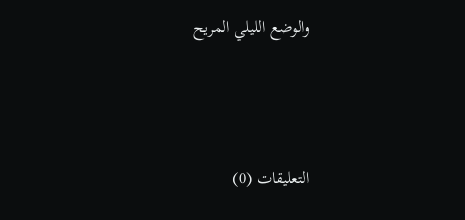والوضع الليلي المريح



التعليقات (0)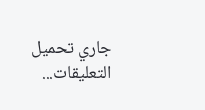جاري تحميل التعليقات...